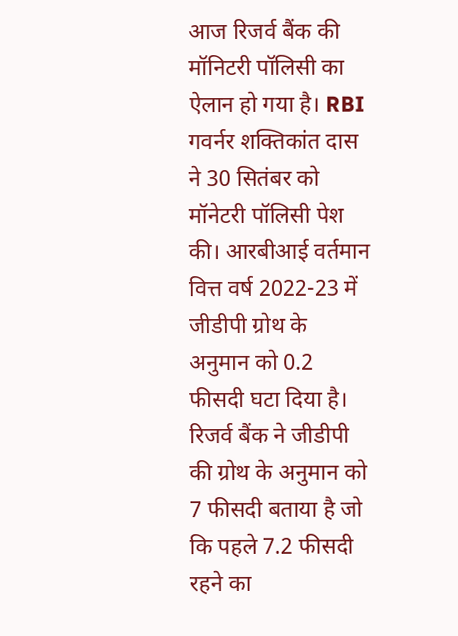आज रिजर्व बैंक की मॉनिटरी पॉलिसी का ऐलान हो गया है। RBI गवर्नर शक्तिकांत दास ने 30 सितंबर को मॉनेटरी पॉलिसी पेश की। आरबीआई वर्तमान वित्त वर्ष 2022-23 में जीडीपी ग्रोथ के अनुमान को 0.2 फीसदी घटा दिया है। रिजर्व बैंक ने जीडीपी की ग्रोथ के अनुमान को 7 फीसदी बताया है जो कि पहले 7.2 फीसदी रहने का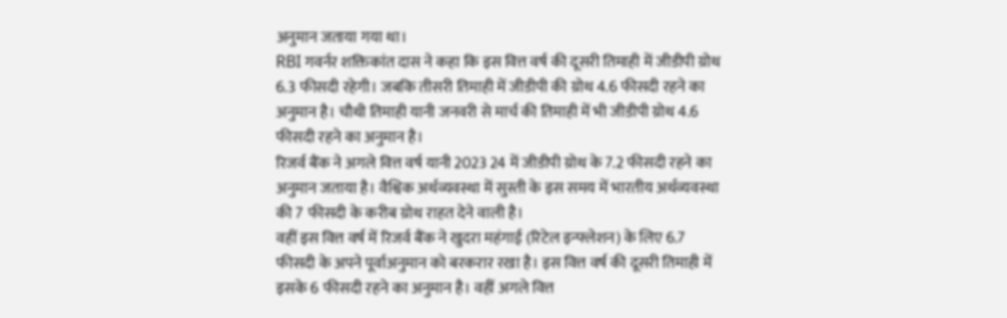अनुमान जताया गया था।
RBI गवर्नर शक्तिकांत दास ने कहा कि इस वित्त वर्ष की दूसरी तिमाही में जीडीपी ग्रोथ 6.3 फीसदी रहेगी। जबकि तीसरी तिमाही में जीडीपी की ग्रोथ 4.6 फीसदी रहने का अनुमान है। चौथी तिमाही यानी जनवरी से मार्च की तिमाही में भी जीडीपी ग्रोथ 4.6 फीसदी रहने का अनुमान है।
रिजर्व बैंक ने अगले वित्त वर्ष यानी 2023 24 में जीडीपी ग्रोथ के 7.2 फीसदी रहने का अनुमान जताया है। वैश्विक अर्थव्यवस्था में सुस्ती के इस समय में भारतीय अर्थव्यवस्था की 7 फीसदी के करीब ग्रोथ राहत देने वाली है।
वहीं इस वित्त वर्ष में रिजर्व बैंक ने खुदरा महंगाई (रिटेल इन्फ्लेशन) के लिए 6.7 फीसदी के अपने पूर्वाअनुमान को बरकरार रखा है। इस वित्त वर्ष की दूसरी तिमाही में इसके 6 फीसदी रहने का अनुमान है। वहीं अगले वित्त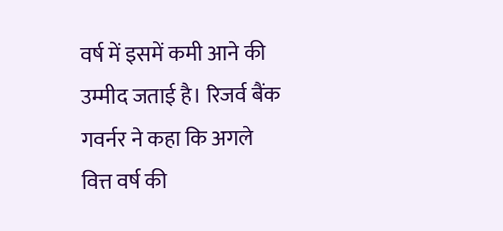वर्ष में इसमें कमी आने की उम्मीद जताई है। रिजर्व बैंक गवर्नर ने कहा कि अगले वित्त वर्ष की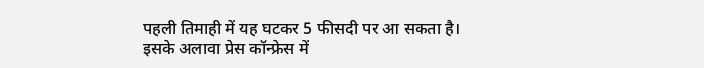पहली तिमाही में यह घटकर 5 फीसदी पर आ सकता है।
इसके अलावा प्रेस कॉन्फ्रेस में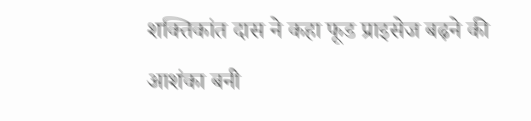शक्तिकांत दास ने कहा फूड प्राइसेज बढ़ने की आशंका बनी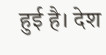हुई है। देश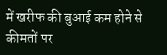में खरीफ की बुआई कम होने से कीमतों पर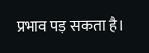प्रभाव पड़ सकता है।